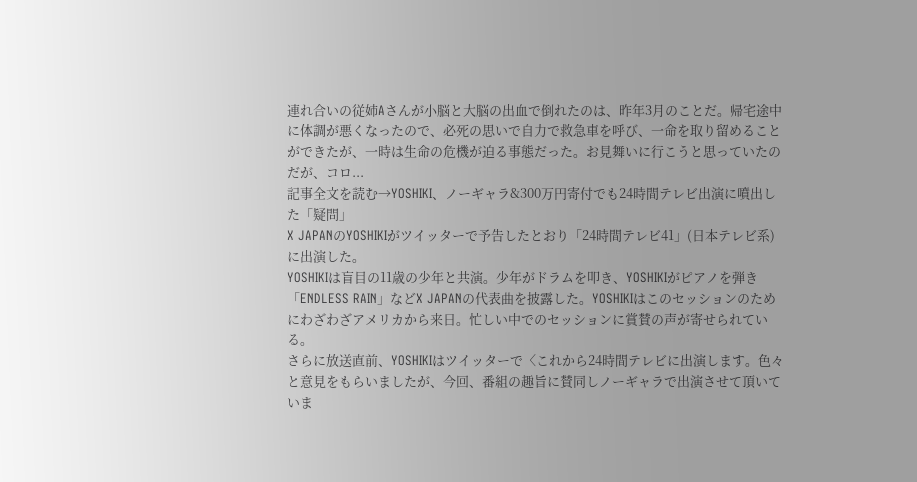連れ合いの従姉Aさんが小脳と大脳の出血で倒れたのは、昨年3月のことだ。帰宅途中に体調が悪くなったので、必死の思いで自力で救急車を呼び、一命を取り留めることができたが、一時は生命の危機が迫る事態だった。お見舞いに行こうと思っていたのだが、コロ...
記事全文を読む→YOSHIKI、ノーギャラ&300万円寄付でも24時間テレビ出演に噴出した「疑問」
X JAPANのYOSHIKIがツイッターで予告したとおり「24時間テレビ41」(日本テレビ系)に出演した。
YOSHIKIは盲目の11歳の少年と共演。少年がドラムを叩き、YOSHIKIがピアノを弾き「ENDLESS RAIN」などX JAPANの代表曲を披露した。YOSHIKIはこのセッションのためにわざわざアメリカから来日。忙しい中でのセッションに賞賛の声が寄せられている。
さらに放送直前、YOSHIKIはツイッターで〈これから24時間テレビに出演します。色々と意見をもらいましたが、今回、番組の趣旨に賛同しノーギャラで出演させて頂いていま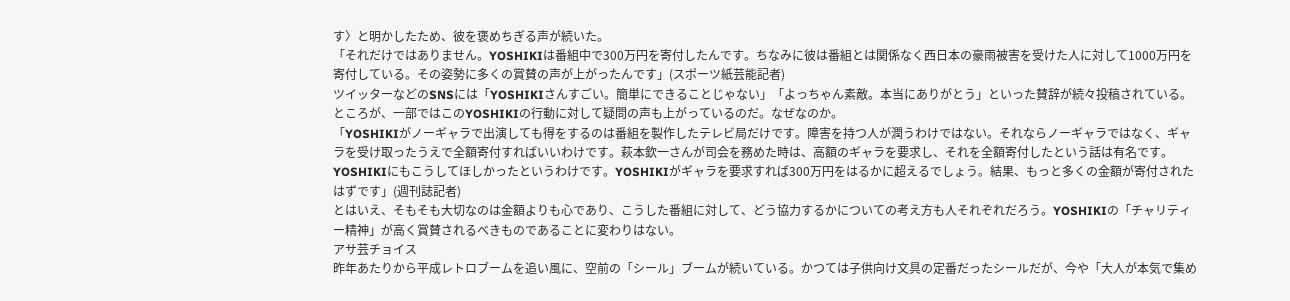す〉と明かしたため、彼を褒めちぎる声が続いた。
「それだけではありません。YOSHIKIは番組中で300万円を寄付したんです。ちなみに彼は番組とは関係なく西日本の豪雨被害を受けた人に対して1000万円を寄付している。その姿勢に多くの賞賛の声が上がったんです」(スポーツ紙芸能記者)
ツイッターなどのSNSには「YOSHIKIさんすごい。簡単にできることじゃない」「よっちゃん素敵。本当にありがとう」といった賛辞が続々投稿されている。ところが、一部ではこのYOSHIKIの行動に対して疑問の声も上がっているのだ。なぜなのか。
「YOSHIKIがノーギャラで出演しても得をするのは番組を製作したテレビ局だけです。障害を持つ人が潤うわけではない。それならノーギャラではなく、ギャラを受け取ったうえで全額寄付すればいいわけです。萩本欽一さんが司会を務めた時は、高額のギャラを要求し、それを全額寄付したという話は有名です。YOSHIKIにもこうしてほしかったというわけです。YOSHIKIがギャラを要求すれば300万円をはるかに超えるでしょう。結果、もっと多くの金額が寄付されたはずです」(週刊誌記者)
とはいえ、そもそも大切なのは金額よりも心であり、こうした番組に対して、どう協力するかについての考え方も人それぞれだろう。YOSHIKIの「チャリティー精神」が高く賞賛されるべきものであることに変わりはない。
アサ芸チョイス
昨年あたりから平成レトロブームを追い風に、空前の「シール」ブームが続いている。かつては子供向け文具の定番だったシールだが、今や「大人が本気で集め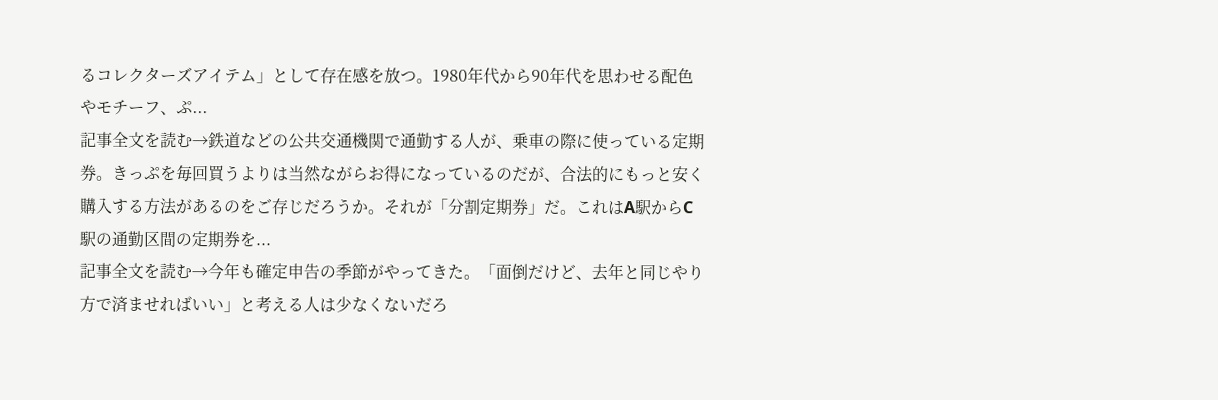るコレクターズアイテム」として存在感を放つ。1980年代から90年代を思わせる配色やモチーフ、ぷ...
記事全文を読む→鉄道などの公共交通機関で通勤する人が、乗車の際に使っている定期券。きっぷを毎回買うよりは当然ながらお得になっているのだが、合法的にもっと安く購入する方法があるのをご存じだろうか。それが「分割定期券」だ。これはA駅からC駅の通勤区間の定期券を...
記事全文を読む→今年も確定申告の季節がやってきた。「面倒だけど、去年と同じやり方で済ませればいい」と考える人は少なくないだろ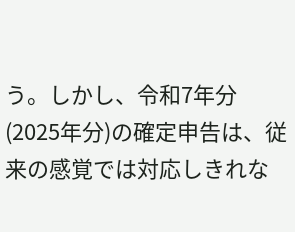う。しかし、令和7年分(2025年分)の確定申告は、従来の感覚では対応しきれな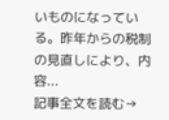いものになっている。昨年からの税制の見直しにより、内容...
記事全文を読む→